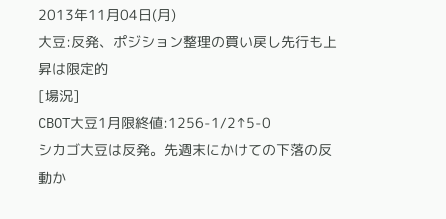2013年11月04日(月)
大豆:反発、ポジション整理の買い戻し先行も上昇は限定的
[場況]
CBOT大豆1月限終値:1256-1/2↑5-0
シカゴ大豆は反発。先週末にかけての下落の反動か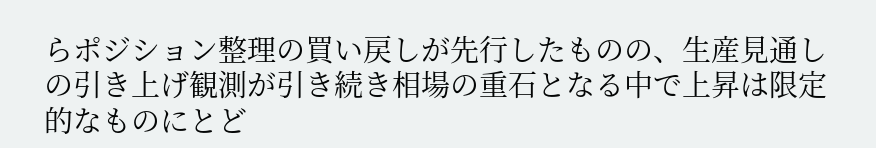らポジション整理の買い戻しが先行したものの、生産見通しの引き上げ観測が引き続き相場の重石となる中で上昇は限定的なものにとど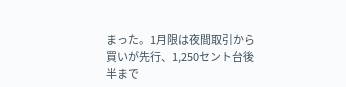まった。1月限は夜間取引から買いが先行、1,250セント台後半まで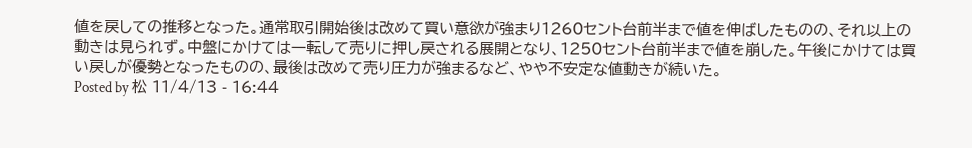値を戻しての推移となった。通常取引開始後は改めて買い意欲が強まり1260セント台前半まで値を伸ばしたものの、それ以上の動きは見られず。中盤にかけては一転して売りに押し戻される展開となり、1250セント台前半まで値を崩した。午後にかけては買い戻しが優勢となったものの、最後は改めて売り圧力が強まるなど、やや不安定な値動きが続いた。
Posted by 松 11/4/13 - 16:44